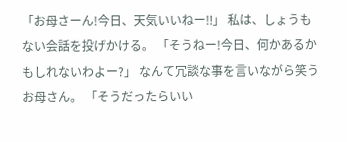「お母さーん!今日、天気いいねー‼」 私は、しょうもない会話を投げかける。 「そうねー!今日、何かあるかもしれないわよー?」 なんて冗談な事を言いながら笑うお母さん。 「そうだったらいい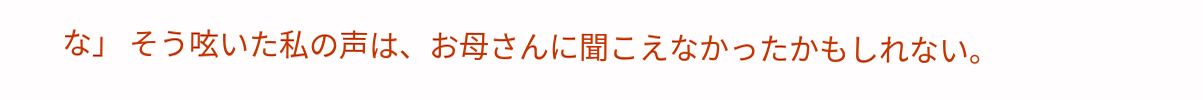な」 そう呟いた私の声は、お母さんに聞こえなかったかもしれない。